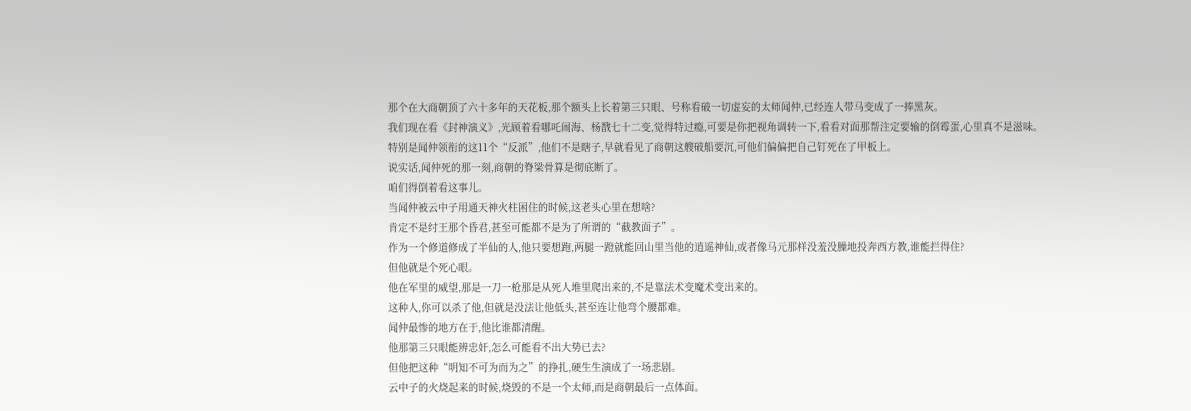那个在大商朝顶了六十多年的天花板,那个额头上长着第三只眼、号称看破一切虚妄的太师闻仲,已经连人带马变成了一捧黑灰。
我们现在看《封神演义》,光顾着看哪吒闹海、杨戬七十二变,觉得特过瘾,可要是你把视角调转一下,看看对面那帮注定要输的倒霉蛋,心里真不是滋味。
特别是闻仲领衔的这11个“反派”,他们不是瞎子,早就看见了商朝这艘破船要沉,可他们偏偏把自己钉死在了甲板上。
说实话,闻仲死的那一刻,商朝的脊梁骨算是彻底断了。
咱们得倒着看这事儿。
当闻仲被云中子用通天神火柱困住的时候,这老头心里在想啥?
肯定不是纣王那个昏君,甚至可能都不是为了所谓的“截教面子”。
作为一个修道修成了半仙的人,他只要想跑,两腿一蹬就能回山里当他的逍遥神仙,或者像马元那样没羞没臊地投奔西方教,谁能拦得住?
但他就是个死心眼。
他在军里的威望,那是一刀一枪那是从死人堆里爬出来的,不是靠法术变魔术变出来的。
这种人,你可以杀了他,但就是没法让他低头,甚至连让他弯个腰都难。
闻仲最惨的地方在于,他比谁都清醒。
他那第三只眼能辨忠奸,怎么可能看不出大势已去?
但他把这种“明知不可为而为之”的挣扎,硬生生演成了一场悲剧。
云中子的火烧起来的时候,烧毁的不是一个太师,而是商朝最后一点体面。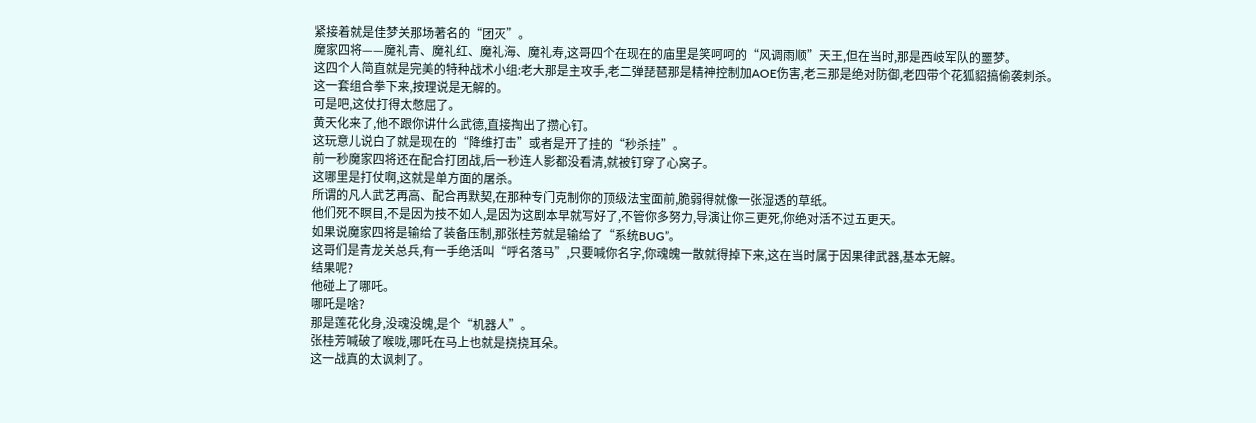紧接着就是佳梦关那场著名的“团灭”。
魔家四将——魔礼青、魔礼红、魔礼海、魔礼寿,这哥四个在现在的庙里是笑呵呵的“风调雨顺”天王,但在当时,那是西岐军队的噩梦。
这四个人简直就是完美的特种战术小组:老大那是主攻手,老二弹琵琶那是精神控制加AOE伤害,老三那是绝对防御,老四带个花狐貂搞偷袭刺杀。
这一套组合拳下来,按理说是无解的。
可是吧,这仗打得太憋屈了。
黄天化来了,他不跟你讲什么武德,直接掏出了攒心钉。
这玩意儿说白了就是现在的“降维打击”或者是开了挂的“秒杀挂”。
前一秒魔家四将还在配合打团战,后一秒连人影都没看清,就被钉穿了心窝子。
这哪里是打仗啊,这就是单方面的屠杀。
所谓的凡人武艺再高、配合再默契,在那种专门克制你的顶级法宝面前,脆弱得就像一张湿透的草纸。
他们死不瞑目,不是因为技不如人,是因为这剧本早就写好了,不管你多努力,导演让你三更死,你绝对活不过五更天。
如果说魔家四将是输给了装备压制,那张桂芳就是输给了“系统BUG”。
这哥们是青龙关总兵,有一手绝活叫“呼名落马”,只要喊你名字,你魂魄一散就得掉下来,这在当时属于因果律武器,基本无解。
结果呢?
他碰上了哪吒。
哪吒是啥?
那是莲花化身,没魂没魄,是个“机器人”。
张桂芳喊破了喉咙,哪吒在马上也就是挠挠耳朵。
这一战真的太讽刺了。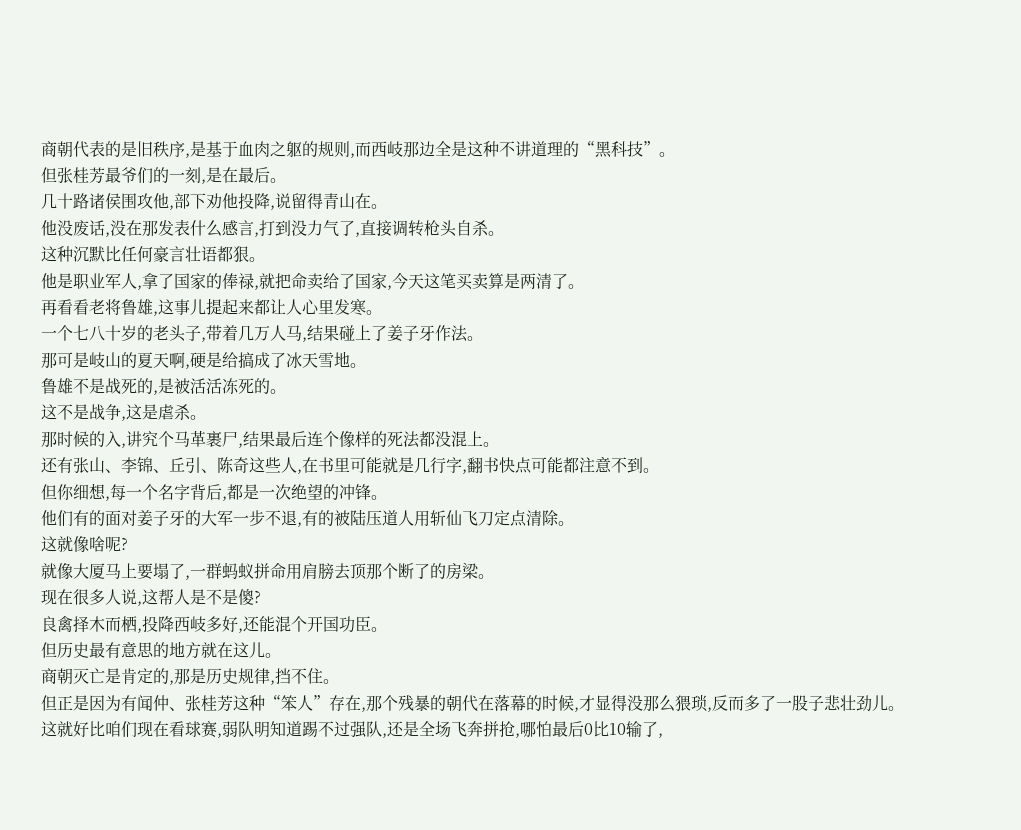商朝代表的是旧秩序,是基于血肉之躯的规则,而西岐那边全是这种不讲道理的“黑科技”。
但张桂芳最爷们的一刻,是在最后。
几十路诸侯围攻他,部下劝他投降,说留得青山在。
他没废话,没在那发表什么感言,打到没力气了,直接调转枪头自杀。
这种沉默比任何豪言壮语都狠。
他是职业军人,拿了国家的俸禄,就把命卖给了国家,今天这笔买卖算是两清了。
再看看老将鲁雄,这事儿提起来都让人心里发寒。
一个七八十岁的老头子,带着几万人马,结果碰上了姜子牙作法。
那可是岐山的夏天啊,硬是给搞成了冰天雪地。
鲁雄不是战死的,是被活活冻死的。
这不是战争,这是虐杀。
那时候的入,讲究个马革裹尸,结果最后连个像样的死法都没混上。
还有张山、李锦、丘引、陈奇这些人,在书里可能就是几行字,翻书快点可能都注意不到。
但你细想,每一个名字背后,都是一次绝望的冲锋。
他们有的面对姜子牙的大军一步不退,有的被陆压道人用斩仙飞刀定点清除。
这就像啥呢?
就像大厦马上要塌了,一群蚂蚁拼命用肩膀去顶那个断了的房梁。
现在很多人说,这帮人是不是傻?
良禽择木而栖,投降西岐多好,还能混个开国功臣。
但历史最有意思的地方就在这儿。
商朝灭亡是肯定的,那是历史规律,挡不住。
但正是因为有闻仲、张桂芳这种“笨人”存在,那个残暴的朝代在落幕的时候,才显得没那么猥琐,反而多了一股子悲壮劲儿。
这就好比咱们现在看球赛,弱队明知道踢不过强队,还是全场飞奔拼抢,哪怕最后0比10输了,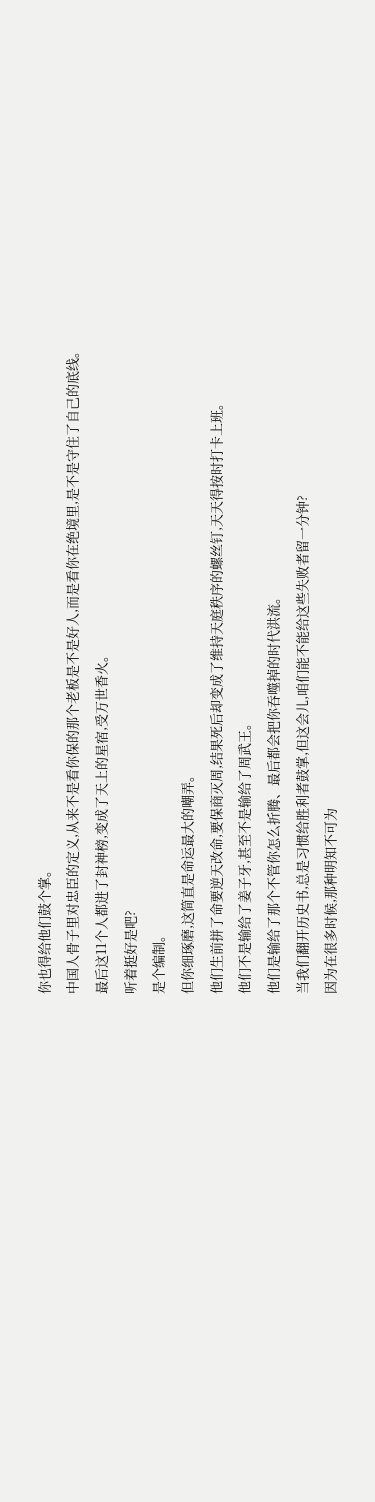你也得给他们鼓个掌。
中国人骨子里对忠臣的定义,从来不是看你保的那个老板是不是好人,而是看你在绝境里,是不是守住了自己的底线。
最后这11个人都进了封神榜,变成了天上的星宿,受万世香火。
听着挺好是吧?
是个编制。
但你细琢磨,这简直是命运最大的嘲弄。
他们生前拼了命要逆天改命,要保商灭周,结果死后却变成了维持天庭秩序的螺丝钉,天天得按时打卡上班。
他们不是输给了姜子牙,甚至不是输给了周武王。
他们是输给了那个不管你怎么折腾、最后都会把你吞噬掉的时代洪流。
当我们翻开历史书,总是习惯给胜利者鼓掌,但这会儿,咱们能不能给这些失败者留一分钟?
因为在很多时候,那种明知不可为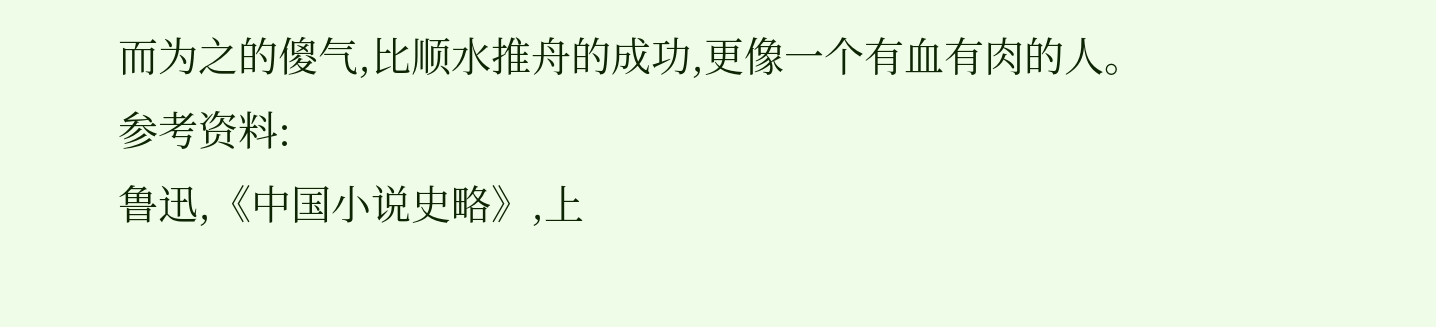而为之的傻气,比顺水推舟的成功,更像一个有血有肉的人。
参考资料:
鲁迅,《中国小说史略》,上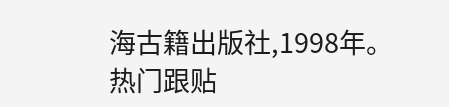海古籍出版社,1998年。
热门跟贴